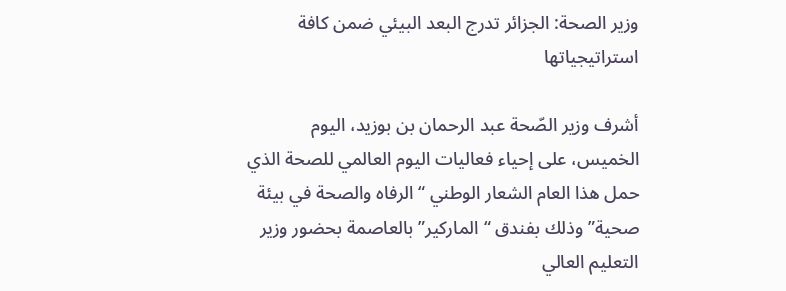وزير الصحة: الجزائر تدرج البعد البيئي ضمن كافة استراتيجياتها

أشرف وزير الصّحة عبد الرحمان بن بوزيد، اليوم الخميس، على إحياء فعاليات اليوم العالمي للصحة الذي حمل هذا العام الشعار الوطني “الرفاه والصحة في بيئة صحية” وذلك بفندق “الماركير” بالعاصمة بحضور وزير التعليم العالي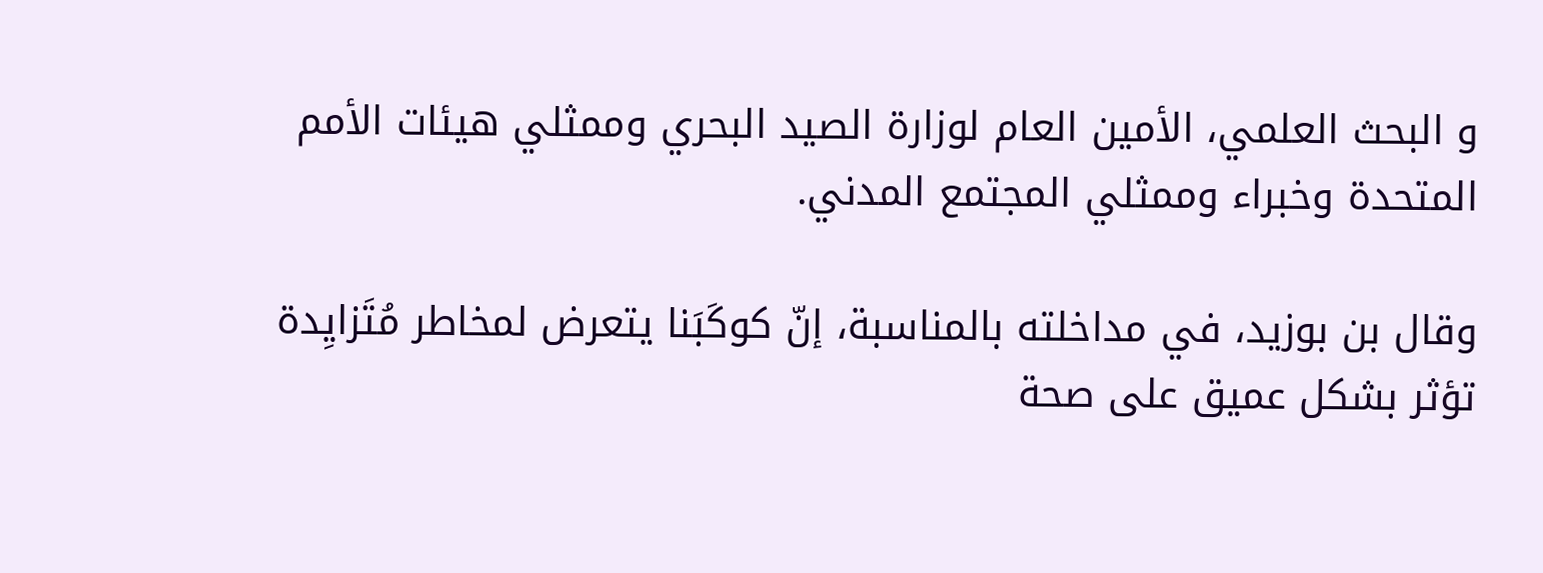و البحث العلمي، الأمين العام لوزارة الصيد البحري وممثلي هيئات الأمم المتحدة وخبراء وممثلي المجتمع المدني.

وقال بن بوزيد، في مداخلته بالمناسبة، إنّ كوكَبَنا يتعرض لمخاطر مُتَزايِدة تؤثر بشكل عميق على صحة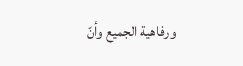ورفاهية الجميع وأنّ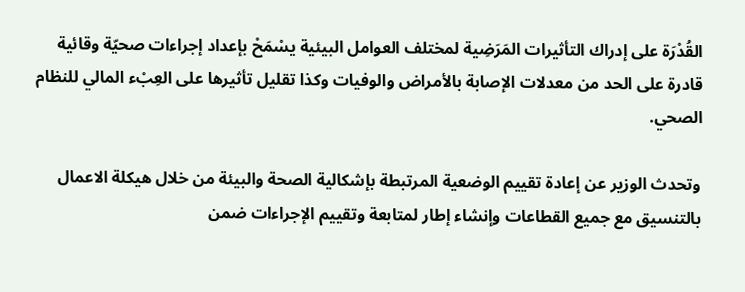القُدْرَة على إدراك التأثيرات المَرَضِية لمختلف العوامل البيئية يسْمَحْ بإعداد إجراءات صحيّة وقائية قادرة على الحد من معدلات الإصابة بالأمراض والوفيات وكذا تقليل تأثيرها على العِبْء المالي للنظام الصحي.

وتحدث الوزير عن إعادة تقييم الوضعية المرتبطة بإشكالية الصحة والبيئة من خلال هيكلة الاعمال بالتنسيق مع جميع القطاعات وإنشاء إطار لمتابعة وتقييم الإجراءات ضمن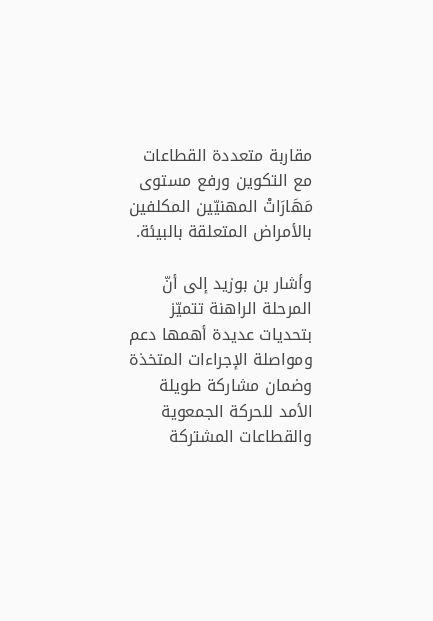مقاربة متعددة القطاعات مع التكوين ورفع مستوى مَهَارَاتْ المهنيّين المكلفين بالأمراض المتعلقة بالبيئة.

وأشار بن بوزيد إلى أنّ المرحلة الراهنة تتميّز بتحديات عديدة أهمها دعم ومواصلة الإجراءات المتخذة وضمان مشاركة طويلة الأمد للحركة الجمعوية والقطاعات المشتركة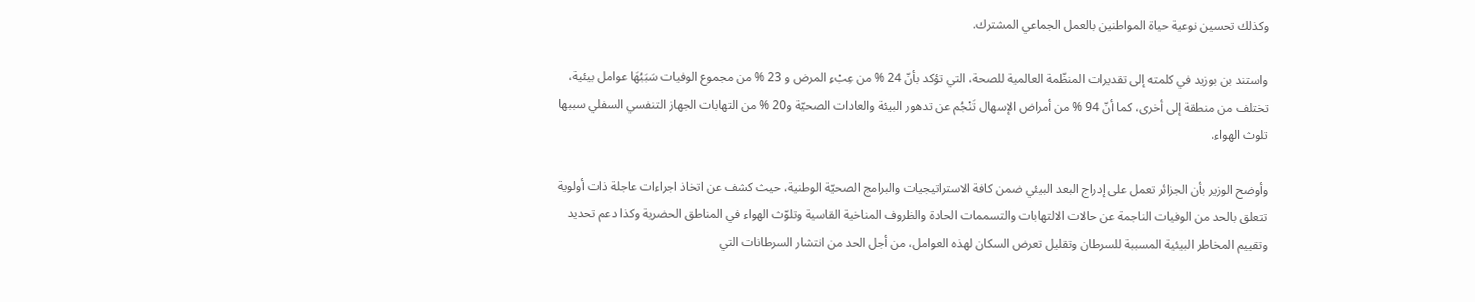وكذلك تحسين نوعية حياة المواطنين بالعمل الجماعي المشترك.

واستند بن بوزيد في كلمته إلى تقديرات المنظّمة العالمية للصحة، التي تؤكد بأنّ 24 % من عِبْءِ المرض و 23 % من مجموع الوفيات سَبَبُهَا عوامل بيئية، تختلف من منطقة إلى أخرى، كما أنّ 94 % من أمراض الإسهال تَنْجُم عن تدهور البيئة والعادات الصحيّة و20 % من التهابات الجهاز التنفسي السفلي سببها تلوث الهواء.

وأوضح الوزير بأن الجزائر تعمل على إدراج البعد البيئي ضمن كافة الاستراتيجيات والبرامج الصحيّة الوطنية، حيث كشف عن اتخاذ اجراءات عاجلة ذات أولوية تتعلق بالحد من الوفيات الناجمة عن حالات الالتهابات والتسممات الحادة والظروف المناخية القاسية وتلوّث الهواء في المناطق الحضرية وكذا دعم تحديد وتقييم المخاطر البيئية المسببة للسرطان وتقليل تعرض السكان لهذه العوامل، من أجل الحد من انتشار السرطانات التي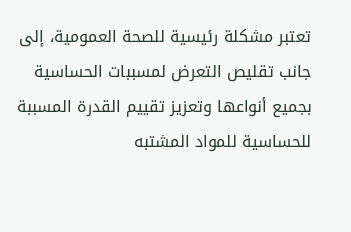تعتبر مشكلة رئيسية للصحة العمومية، إلى جانب تقليص التعرض لمسببات الحساسية بجميع أنواعها وتعزيز تقييم القدرة المسببة للحساسية للمواد المشتبه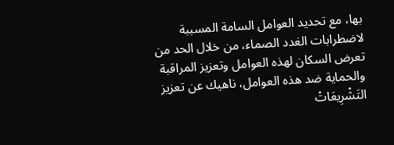بها، مع تحديد العوامل السامة المسببة لاضطرابات الغدد الصماء، من خلال الحد من تعرض السكان لهذه العوامل وتعزيز المراقبة والحماية ضد هذه العوامل، ناهيك عن تعزيز التَشْرِيعَاتْ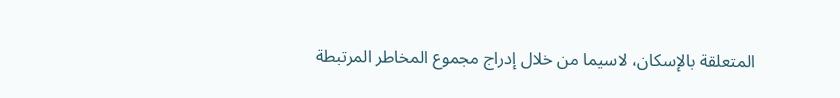المتعلقة بالإسكان، لاسيما من خلال إدراج مجموع المخاطر المرتبطة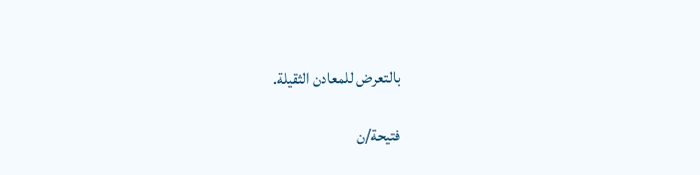بالتعرض للمعادن الثقيلة.

فتيحة/ن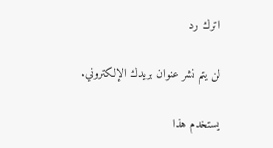اترك رد

لن يتم نشر عنوان بريدك الإلكتروني.

يستخدم هذا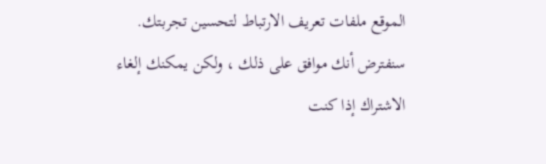الموقع ملفات تعريف الارتباط لتحسين تجربتك. سنفترض أنك موافق على ذلك ، ولكن يمكنك إلغاء الاشتراك إذا كنت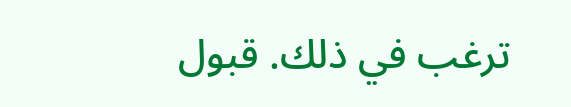ترغب في ذلك. قبول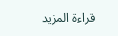قراءة المزيد